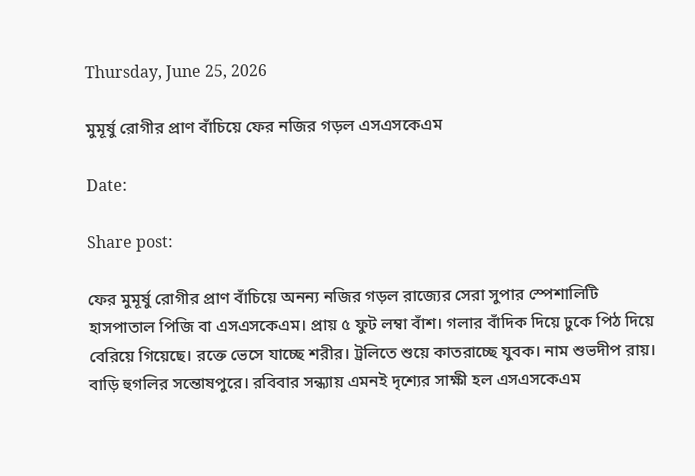Thursday, June 25, 2026

মুমূর্ষু রোগীর প্রাণ বাঁচিয়ে ফের নজির গড়ল এসএসকেএম

Date:

Share post:

ফের মুমূর্ষু রোগীর প্রাণ বাঁচিয়ে অনন্য নজির গড়ল রাজ্যের সেরা সুপার স্পেশালিটি হাসপাতাল পিজি বা এসএসকেএম। প্রায় ৫ ফুট লম্বা বাঁশ। গলার বাঁদিক দিয়ে ঢুকে পিঠ দিয়ে বেরিয়ে গিয়েছে। রক্তে ভেসে যাচ্ছে শরীর। ট্রলিতে শুয়ে কাতরাচ্ছে যুবক। নাম শুভদীপ রায়। বাড়ি হুগলির সন্তোষপুরে। রবিবার সন্ধ্যায় এমনই দৃশ্যের সাক্ষী হল এসএসকেএম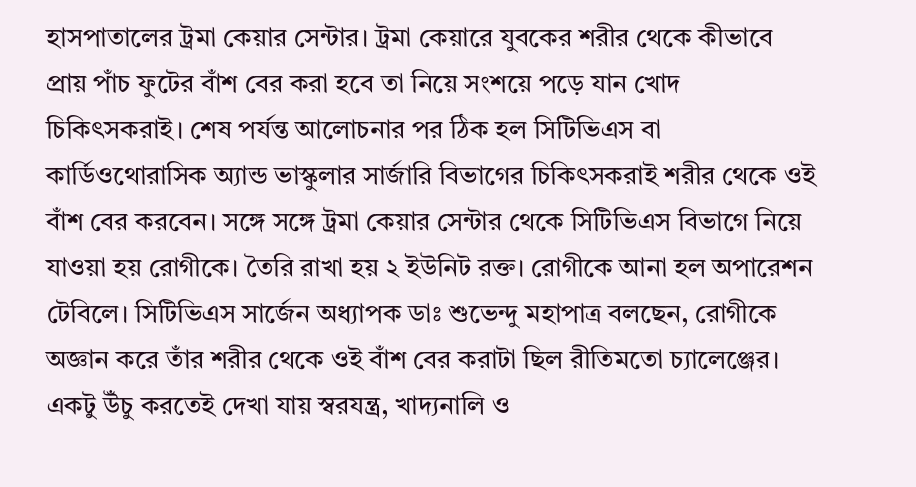হাসপাতালের ট্রমা কেয়ার সেন্টার। ট্রমা কেয়ারে যুবকের শরীর থেকে কীভাবে প্রায় পাঁচ ফুটের বাঁশ বের করা হবে তা নিয়ে সংশয়ে পড়ে যান খোদ চিকিৎসকরাই। শেষ পর্যন্ত আলোচনার পর ঠিক হল সিটিভিএস বা কার্ডিওথোরাসিক অ্যান্ড ভাস্কুলার সার্জারি বিভাগের চিকিৎসকরাই শরীর থেকে ওই বাঁশ বের করবেন। সঙ্গে সঙ্গে ট্রমা কেয়ার সেন্টার থেকে সিটিভিএস বিভাগে নিয়ে যাওয়া হয় রোগীকে। তৈরি রাখা হয় ২ ইউনিট রক্ত। রোগীকে আনা হল অপারেশন টেবিলে। সিটিভিএস সার্জেন অধ্যাপক ডাঃ শুভেন্দু মহাপাত্র বলছেন, রোগীকে অজ্ঞান করে তাঁর শরীর থেকে ওই বাঁশ বের করাটা ছিল রীতিমতো চ্যালেঞ্জের। একটু উঁচু করতেই দেখা যায় স্বরযন্ত্র, খাদ্যনালি ও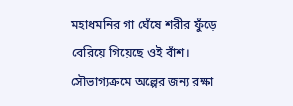মহাধমনির গা ঘেঁষে শরীর ফুঁড়ে বেরিয়ে গিয়েছে ওই বাঁশ। সৌভাগ্যক্রমে অল্পের জন্য রক্ষা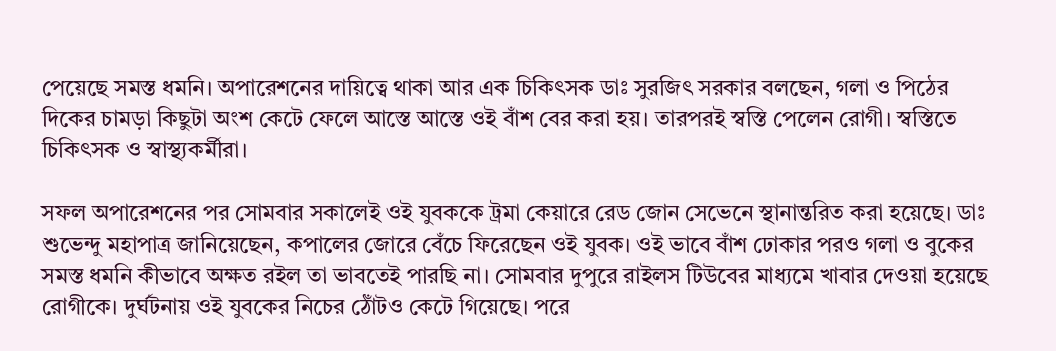পেয়েছে সমস্ত ধমনি। অপারেশনের দায়িত্বে থাকা আর এক চিকিৎসক ডাঃ সুরজিৎ সরকার বলছেন, গলা ও পিঠের দিকের চামড়া কিছুটা অংশ কেটে ফেলে আস্তে আস্তে ওই বাঁশ বের করা হয়। তারপরই স্বস্তি পেলেন রোগী। স্বস্তিতে চিকিৎসক ও স্বাস্থ্যকর্মীরা।

সফল অপারেশনের পর সোমবার সকালেই ওই যুবককে ট্রমা কেয়ারে রেড জোন সেভেনে স্থানান্তরিত করা হয়েছে। ডাঃ শুভেন্দু মহাপাত্র জানিয়েছেন, কপালের জোরে বেঁচে ফিরেছেন ওই যুবক। ওই ভাবে বাঁশ ঢোকার পরও গলা ও বুকের সমস্ত ধমনি কীভাবে অক্ষত রইল তা ভাবতেই পারছি না। সোমবার দুপুরে রাইলস টিউবের মাধ্যমে খাবার দেওয়া হয়েছে রোগীকে। দুর্ঘটনায় ওই যুবকের নিচের ঠোঁটও কেটে গিয়েছে। পরে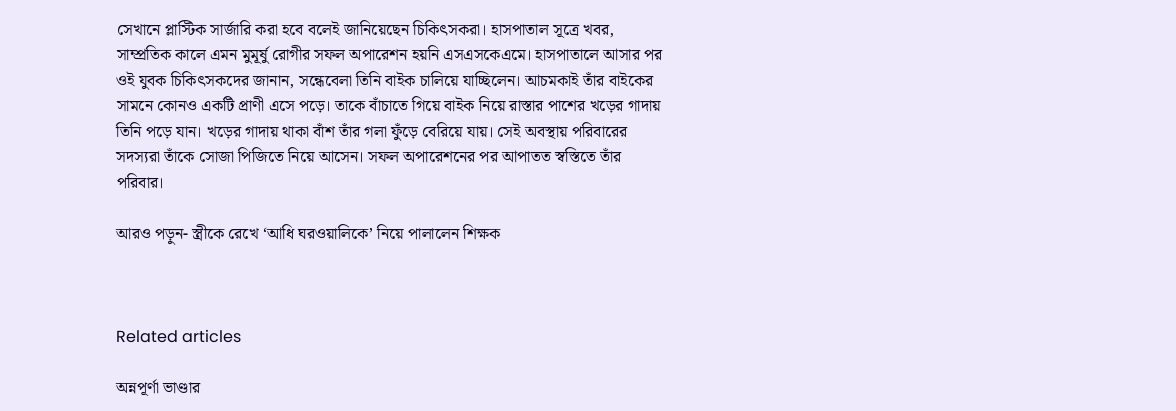সেখানে প্লাস্টিক সার্জারি করা হবে বলেই জানিয়েছেন চিকিৎসকরা। হাসপাতাল সূত্রে খবর, সাম্প্রতিক কালে এমন মুমূর্ষু রোগীর সফল অপারেশন হয়নি এসএসকেএমে। হাসপাতালে আসার পর ওই যুবক চিকিৎসকদের জানান, সন্ধেবেলা তিনি বাইক চালিয়ে যাচ্ছিলেন। আচমকাই তাঁর বাইকের সামনে কোনও একটি প্রাণী এসে পড়ে। তাকে বাঁচাতে গিয়ে বাইক নিয়ে রাস্তার পাশের খড়ের গাদায় তিনি পড়ে যান। খড়ের গাদায় থাকা বাঁশ তাঁর গলা ফুঁড়ে বেরিয়ে যায়। সেই অবস্থায় পরিবারের সদস্যরা তাঁকে সোজা পিজিতে নিয়ে আসেন। সফল অপারেশনের পর আপাতত স্বস্তিতে তাঁর পরিবার।

আরও পড়ুন- স্ত্রীকে রেখে ‘আধি ঘরওয়ালিকে’ নিয়ে পালালেন শিক্ষক



Related articles

অন্নপূর্ণা ভাণ্ডার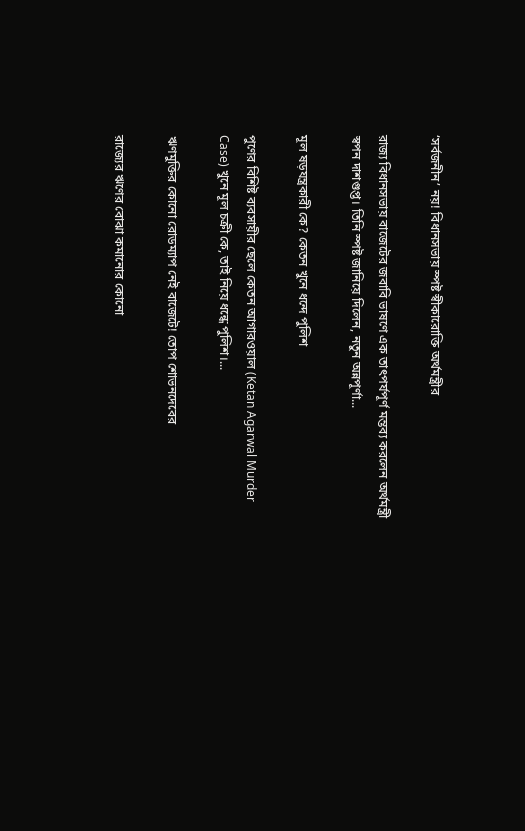‘সর্বজনীন’ নয়! বিধানসভায় স্পষ্ট স্বীকারোক্তি অর্থমন্ত্রীর

রাজ্য বিধানসভায় বাজেটের জবাবি ভাষণে এক তাৎপর্যপূর্ণ মন্তব্য করলেন অর্থমন্ত্রী স্বপন দাশগুপ্ত। তিনি স্পষ্ট জানিয়ে দিলেন, নতুন অন্নপূর্ণা...

মূল ষড়যন্ত্রকারী কে? কেতন খুনে ধন্দে পুলিশ

পুণের বিশিষ্ট ব্যবসায়ীর ছেলে কেতন আগারওয়াল (Ketan Agarwal Murder Case) খুনে মূল চক্রী কে, তাই নিয়ে ধন্ধে পুলিশ।...

ঋণমুক্তির কোনো রোডম্যাপ নেই বাজেটে! তোপ শোভনদেবের

রাজ্যের ঋণের বোঝা কমানোর কোনো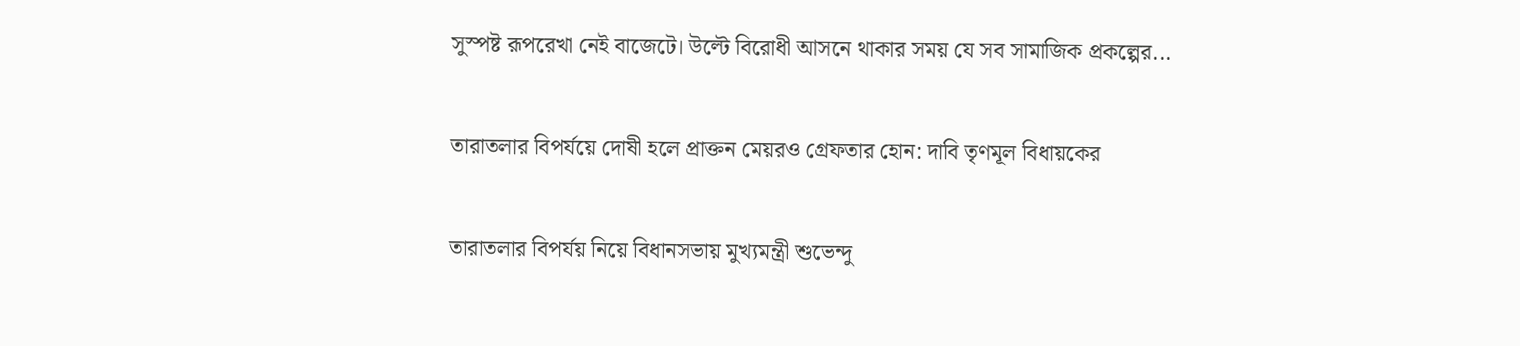সুস্পষ্ট রূপরেখা নেই বাজেটে। উল্টে বিরোধী আসনে থাকার সময় যে সব সামাজিক প্রকল্পের...

তারাতলার বিপর্যয়ে দোষী হলে প্রাক্তন মেয়রও গ্রেফতার হোন: দাবি তৃণমূল বিধায়কের

তারাতলার বিপর্যয় নিয়ে বিধানসভায় মুখ্যমন্ত্রী শুভেন্দু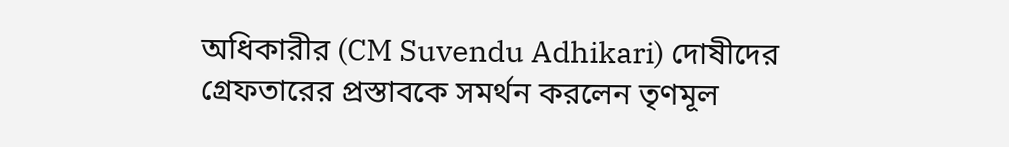অধিকারীর (CM Suvendu Adhikari) দোষীদের গ্রেফতারের প্রস্তাবকে সমর্থন করলেন তৃণমূল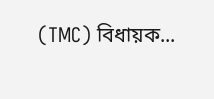(TMC) বিধায়ক...